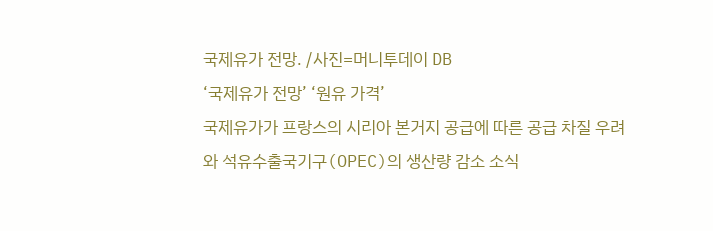국제유가 전망. /사진=머니투데이 DB
‘국제유가 전망’ ‘원유 가격’
국제유가가 프랑스의 시리아 본거지 공급에 따른 공급 차질 우려와 석유수출국기구(OPEC)의 생산량 감소 소식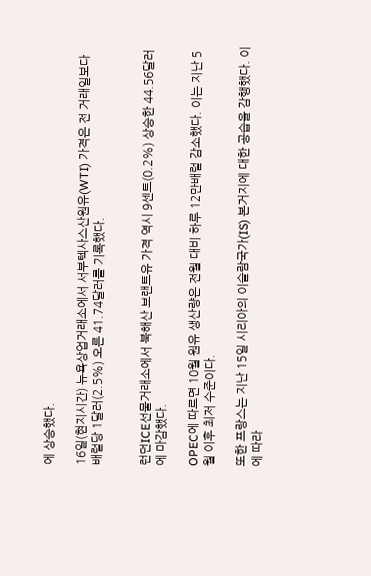에 상승했다.

16일(현지시간) 뉴욕상업거래소에서 서부텍사스산원유(WTI) 가격은 전 거래일보다 배럴당 1달러(2.5%) 오른 41.74달러를 기록했다.


런던ICE선물거래소에서 북해산 브랜트유 가격 역시 9센트(0.2%) 상승한 44.56달러에 마감했다.

OPEC에 따르면 10월 원유 생산량은 전월 대비 하루 12만배럴 감소했다. 이는 지난 5월 이후 최저 수준이다.

또한 프랑스는 지난 15일 시리아의 이슬람국가(IS) 본거지에 대한 공습을 감행했다. 이에 따라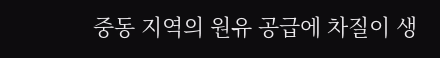중동 지역의 원유 공급에 차질이 생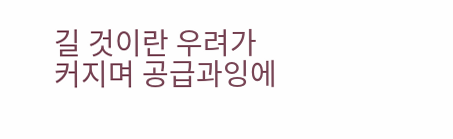길 것이란 우려가 커지며 공급과잉에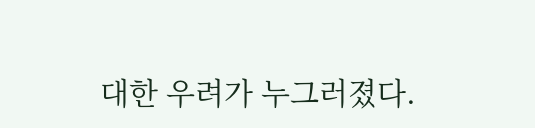대한 우려가 누그러졌다.